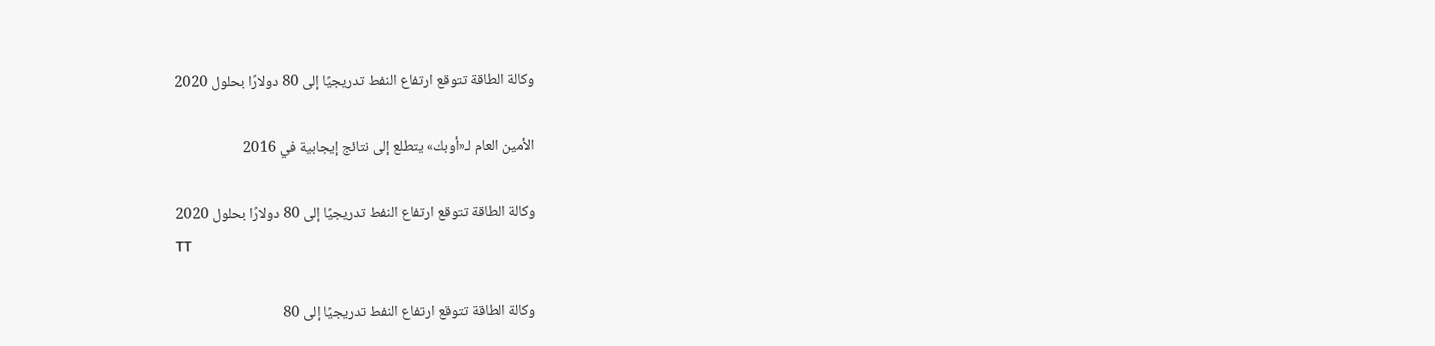وكالة الطاقة تتوقع ارتفاع النفط تدريجيًا إلى 80 دولارًا بحلول 2020

الأمين العام لـ«أوبك» يتطلع إلى نتائج إيجابية في 2016

وكالة الطاقة تتوقع ارتفاع النفط تدريجيًا إلى 80 دولارًا بحلول 2020
TT

وكالة الطاقة تتوقع ارتفاع النفط تدريجيًا إلى 80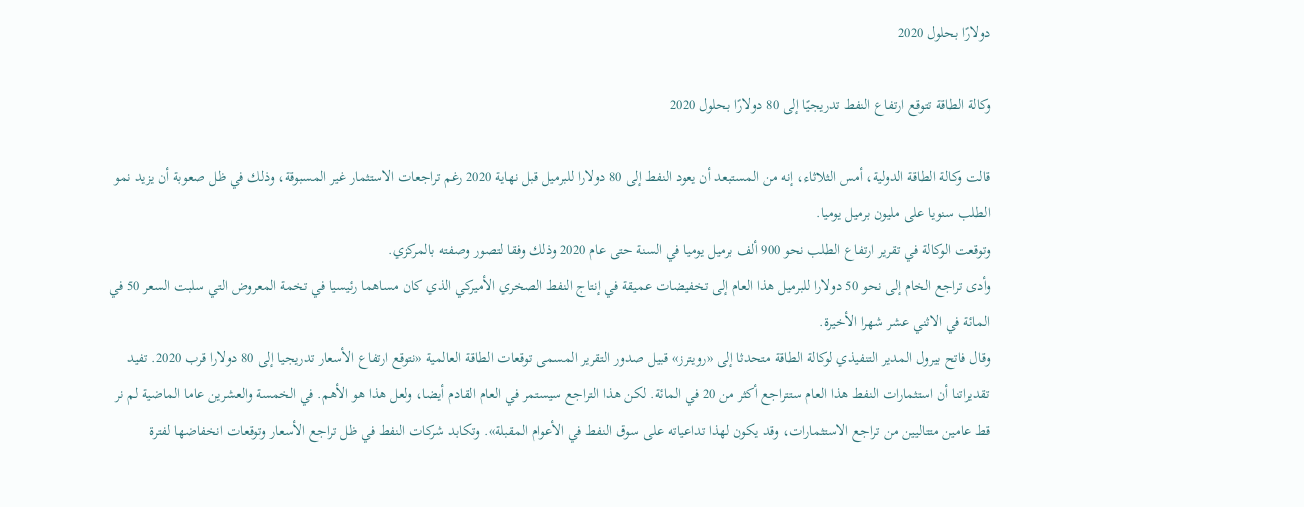دولارًا بحلول 2020

وكالة الطاقة تتوقع ارتفاع النفط تدريجيًا إلى 80 دولارًا بحلول 2020

قالت وكالة الطاقة الدولية، أمس الثلاثاء، إنه من المستبعد أن يعود النفط إلى 80 دولارا للبرميل قبل نهاية 2020 رغم تراجعات الاستثمار غير المسبوقة، وذلك في ظل صعوبة أن يزيد نمو الطلب سنويا على مليون برميل يوميا.
وتوقعت الوكالة في تقرير ارتفاع الطلب نحو 900 ألف برميل يوميا في السنة حتى عام 2020 وذلك وفقا لتصور وصفته بالمركزي.
وأدى تراجع الخام إلى نحو 50 دولارا للبرميل هذا العام إلى تخفيضات عميقة في إنتاج النفط الصخري الأميركي الذي كان مساهما رئيسيا في تخمة المعروض التي سلبت السعر 50 في المائة في الاثني عشر شهرا الأخيرة.
وقال فاتح بيرول المدير التنفيذي لوكالة الطاقة متحدثا إلى «رويترز» قبيل صدور التقرير المسمى توقعات الطاقة العالمية «نتوقع ارتفاع الأسعار تدريجيا إلى 80 دولارا قرب 2020. تفيد تقديراتنا أن استثمارات النفط هذا العام ستتراجع أكثر من 20 في المائة. لكن هذا التراجع سيستمر في العام القادم أيضا، ولعل هذا هو الأهم. في الخمسة والعشرين عاما الماضية لم نر قط عامين متتاليين من تراجع الاستثمارات، وقد يكون لهذا تداعياته على سوق النفط في الأعوام المقبلة». وتكابد شركات النفط في ظل تراجع الأسعار وتوقعات انخفاضها لفترة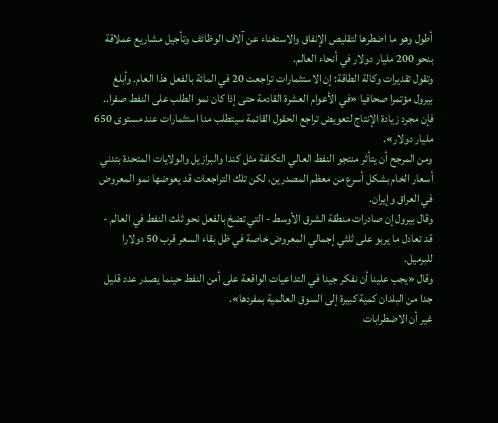أطول وهو ما اضطرها لتقليص الإنفاق والاستغناء عن آلاف الوظائف وتأجيل مشاريع عملاقة بنحو 200 مليار دولار في أنحاء العالم.
وتقول تقديرات وكالة الطاقة: إن الاستثمارات تراجعت 20 في المائة بالفعل هذا العام. وأبلغ بيرول مؤتمرا صحافيا «في الأعوام العشرة القادمة حتى إذا كان نمو الطلب على النفط صفرا.. فإن مجرد زيادة الإنتاج لتعويض تراجع الحقول القائمة سيتطلب منا استثمارات عند مستوى 650 مليار دولار».
ومن المرجح أن يتأثر منتجو النفط العالي التكلفة مثل كندا والبرازيل والولايات المتحدة بتدني أسعار الخام بشكل أسرع من معظم المصدرين، لكن تلك التراجعات قد يعوضها نمو المعروض في العراق وإيران.
وقال بيرول إن صادرات منطقة الشرق الأوسط - التي تضخ بالفعل نحو ثلث النفط في العالم - قد تعادل ما يربو على ثلثي إجمالي المعروض خاصة في ظل بقاء السعر قرب 50 دولارا للبرميل.
وقال «يجب علينا أن نفكر جيدا في التداعيات الواقعة على أمن النفط حينما يصدر عدد قليل جدا من البلدان كمية كبيرة إلى السوق العالمية بمفردها».
غير أن الاضطرابات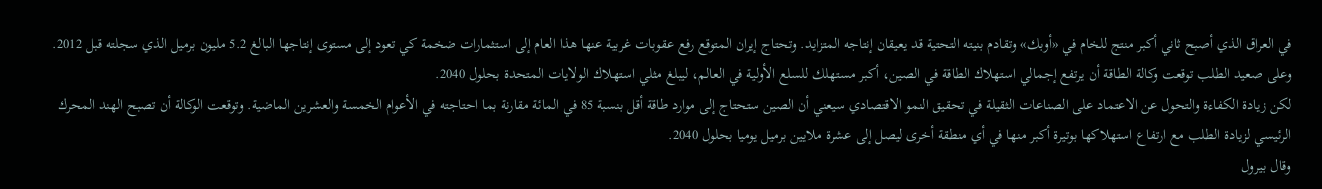في العراق الذي أصبح ثاني أكبر منتج للخام في «أوبك» وتقادم بنيته التحتية قد يعيقان إنتاجه المتزايد. وتحتاج إيران المتوقع رفع عقوبات غربية عنها هذا العام إلى استثمارات ضخمة كي تعود إلى مستوى إنتاجها البالغ 5.2 مليون برميل الذي سجلته قبل 2012.
وعلى صعيد الطلب توقعت وكالة الطاقة أن يرتفع إجمالي استهلاك الطاقة في الصين، أكبر مستهلك للسلع الأولية في العالم، ليبلغ مثلي استهلاك الولايات المتحدة بحلول 2040.
لكن زيادة الكفاءة والتحول عن الاعتماد على الصناعات الثقيلة في تحقيق النمو الاقتصادي سيعني أن الصين ستحتاج إلى موارد طاقة أقل بنسبة 85 في المائة مقارنة بما احتاجته في الأعوام الخمسة والعشرين الماضية. وتوقعت الوكالة أن تصبح الهند المحرك الرئيسي لزيادة الطلب مع ارتفاع استهلاكها بوتيرة أكبر منها في أي منطقة أخرى ليصل إلى عشرة ملايين برميل يوميا بحلول 2040.
وقال بيرول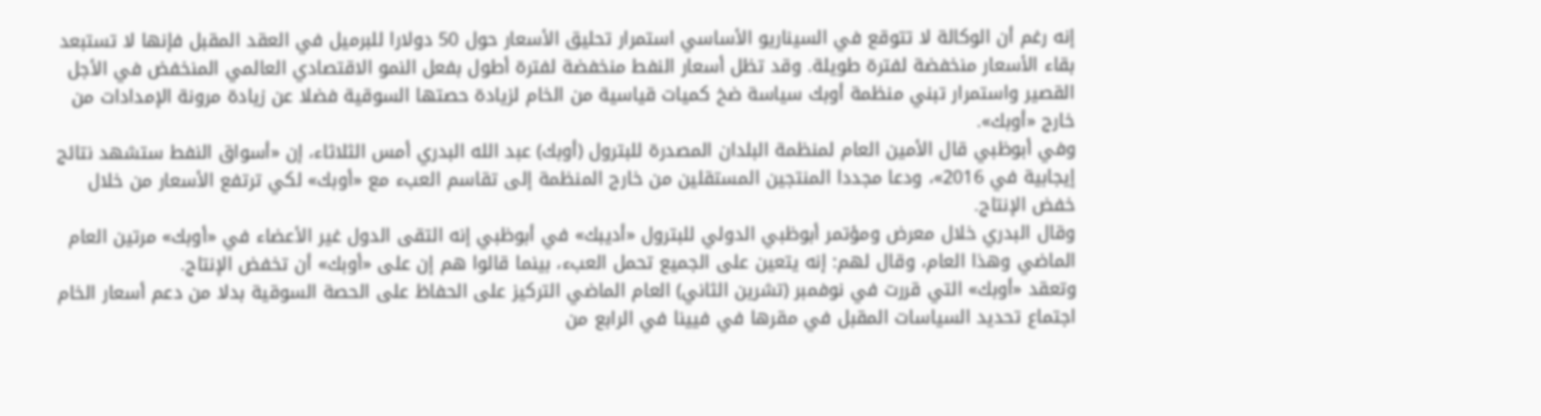إنه رغم أن الوكالة لا تتوقع في السيناريو الأساسي استمرار تحليق الأسعار حول 50 دولارا للبرميل في العقد المقبل فإنها لا تستبعد بقاء الأسعار منخفضة لفترة طويلة. وقد تظل أسعار النفط منخفضة لفترة أطول بفعل النمو الاقتصادي العالمي المنخفض في الأجل القصير واستمرار تبني منظمة أوبك سياسة ضخ كميات قياسية من الخام لزيادة حصتها السوقية فضلا عن زيادة مرونة الإمدادات من خارج «أوبك».
وفي أبوظبي قال الأمين العام لمنظمة البلدان المصدرة للبترول (أوبك) عبد الله البدري أمس الثلاثاء، إن «أسواق النفط ستشهد نتائج إيجابية في 2016»، ودعا مجددا المنتجين المستقلين من خارج المنظمة إلى تقاسم العبء مع «أوبك» لكي ترتفع الأسعار من خلال خفض الإنتاج.
وقال البدري خلال معرض ومؤتمر أبوظبي الدولي للبترول «أديبك» في أبوظبي إنه التقى الدول غير الأعضاء في «أوبك» مرتين العام الماضي وهذا العام، وقال لهم: إنه يتعين على الجميع تحمل العبء، بينما قالوا هم إن على «أوبك» أن تخفض الإنتاج.
وتعقد «أوبك» التي قررت في نوفمبر (تشرين الثاني) العام الماضي التركيز على الحفاظ على الحصة السوقية بدلا من دعم أسعار الخام اجتماع تحديد السياسات المقبل في مقرها في فيينا في الرابع من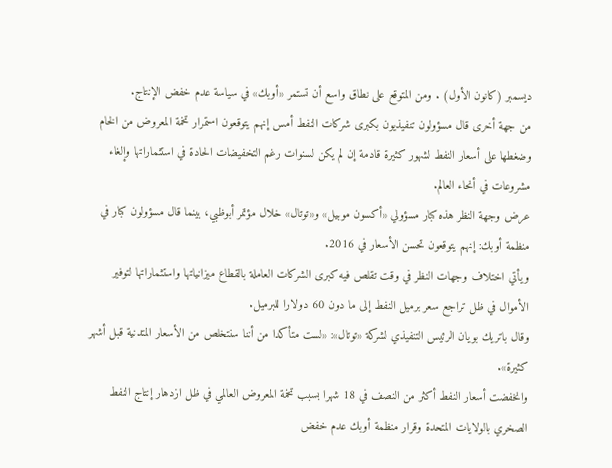ديسمبر (كانون الأول) . ومن المتوقع على نطاق واسع أن تستمر «أوبك» في سياسة عدم خفض الإنتاج.
من جهة أخرى قال مسؤولون تنفيذيون بكبرى شركات النفط أمس إنهم يتوقعون استمرار تخمة المعروض من الخام وضغطها على أسعار النفط لشهور كثيرة قادمة إن لم يكن لسنوات رغم التخفيضات الحادة في استثماراتها وإلغاء مشروعات في أنحاء العالم.
عرض وجهة النظر هذه كبار مسؤولي «أكسون موبيل» و«توتال» خلال مؤتمر أبوظبي، بينما قال مسؤولون كبار في منظمة أوبك: إنهم يتوقعون تحسن الأسعار في 2016.
ويأتي اختلاف وجهات النظر في وقت تقلص فيه كبرى الشركات العاملة بالقطاع ميزانياتها واستثماراتها لتوفير الأموال في ظل تراجع سعر برميل النفط إلى ما دون 60 دولارا للبرميل.
وقال باتريك بويان الرئيس التنفيذي لشركة «توتال»: «لست متأكدا من أننا سنتخلص من الأسعار المتدنية قبل أشهر كثيرة».
وانخفضت أسعار النفط أكثر من النصف في 18 شهرا بسبب تخمة المعروض العالمي في ظل ازدهار إنتاج النفط الصخري بالولايات المتحدة وقرار منظمة أوبك عدم خفض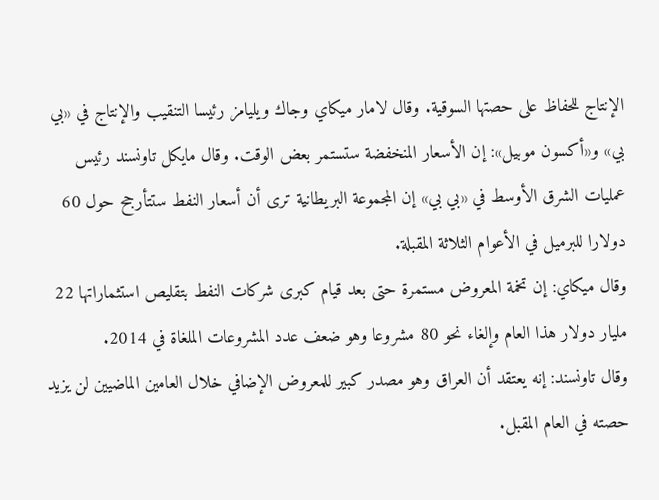الإنتاج للحفاظ على حصتها السوقية. وقال لامار ميكاي وجاك ويليامز رئيسا التنقيب والإنتاج في «بي بي» و«أكسون موبيل»: إن الأسعار المنخفضة ستستمر بعض الوقت. وقال مايكل تاونسند رئيس عمليات الشرق الأوسط في «بي بي» إن المجموعة البريطانية ترى أن أسعار النفط ستتأرجح حول 60 دولارا للبرميل في الأعوام الثلاثة المقبلة.
وقال ميكاي: إن تخمة المعروض مستمرة حتى بعد قيام كبرى شركات النفط بتقليص استثماراتها 22 مليار دولار هذا العام وإلغاء نحو 80 مشروعا وهو ضعف عدد المشروعات الملغاة في 2014.
وقال تاونسند: إنه يعتقد أن العراق وهو مصدر كبير للمعروض الإضافي خلال العامين الماضيين لن يزيد حصته في العام المقبل.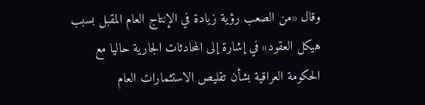وقال «من الصعب رؤية زيادة في الإنتاج العام المقبل بسبب هيكل العقود» في إشارة إلى المحادثات الجارية حاليا مع الحكومة العراقية بشأن تقليص الاستثمارات العام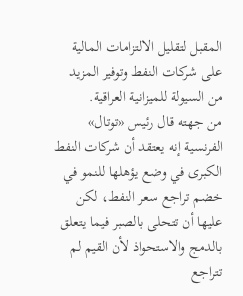المقبل لتقليل الالتزامات المالية على شركات النفط وتوفير المزيد من السيولة للميزانية العراقية.
من جهته قال رئيس «توتال» الفرنسية إنه يعتقد أن شركات النفط الكبرى في وضع يؤهلها للنمو في خضم تراجع سعر النفط، لكن عليها أن تتحلى بالصبر فيما يتعلق بالدمج والاستحواذ لأن القيم لم تتراجع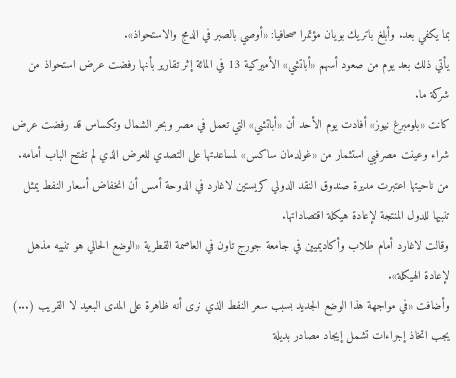بما يكفي بعد. وأبلغ باتريك بويان مؤتمرا صحافيا: «أوصي بالصبر في الدمج والاستحواذ».
يأتي ذلك بعد يوم من صعود أسهم «أباتشي» الأميركية 13 في المائة إثر تقارير بأنها رفضت عرض استحواذ من شركة ما.
كانت «بلومبرغ نيوز» أفادت يوم الأحد أن «أباتشي» التي تعمل في مصر وبحر الشمال وتكساس قد رفضت عرض شراء وعينت مصرفيي استثمار من «غولدمان ساكس» لمساعدتها على التصدي للعرض الذي لم تفتح الباب أمامه.
من ناحيتها اعتبرت مديرة صندوق النقد الدولي كريستين لاغارد في الدوحة أمس أن انخفاض أسعار النفط يمثل تنبيها للدول المنتجة لإعادة هيكلة اقتصاداتها.
وقالت لاغارد أمام طلاب وأكاديميين في جامعة جورج تاون في العاصمة القطرية «الوضع الحالي هو تنبيه مذهل لإعادة الهيكلة».
وأضافت «في مواجهة هذا الوضع الجديد بسبب سعر النفط الذي نرى أنه ظاهرة على المدى البعيد لا القريب (...) يجب اتخاذ إجراءات تشمل إيجاد مصادر بديلة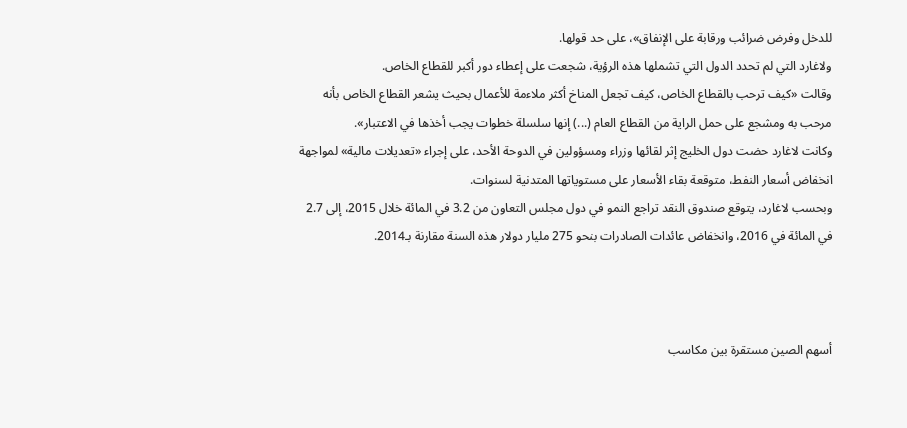للدخل وفرض ضرائب ورقابة على الإنفاق»، على حد قولها.
ولاغارد التي لم تحدد الدول التي تشملها هذه الرؤية، شجعت على إعطاء دور أكبر للقطاع الخاص.
وقالت «كيف ترحب بالقطاع الخاص، كيف تجعل المناخ أكثر ملاءمة للأعمال بحيث يشعر القطاع الخاص بأنه مرحب به ومشجع على حمل الراية من القطاع العام (...) إنها سلسلة خطوات يجب أخذها في الاعتبار».
وكانت لاغارد حضت دول الخليج إثر لقائها وزراء ومسؤولين في الدوحة الأحد، على إجراء «تعديلات مالية» لمواجهة انخفاض أسعار النفط، متوقعة بقاء الأسعار على مستوياتها المتدنية لسنوات.
وبحسب لاغارد، يتوقع صندوق النقد تراجع النمو في دول مجلس التعاون من 3.2 في المائة خلال 2015، إلى 2.7 في المائة في 2016، وانخفاض عائدات الصادرات بنحو 275 مليار دولار هذه السنة مقارنة بـ2014.



أسهم الصين مستقرة بين مكاسب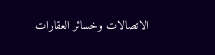الاتصالات وخسائر العقارات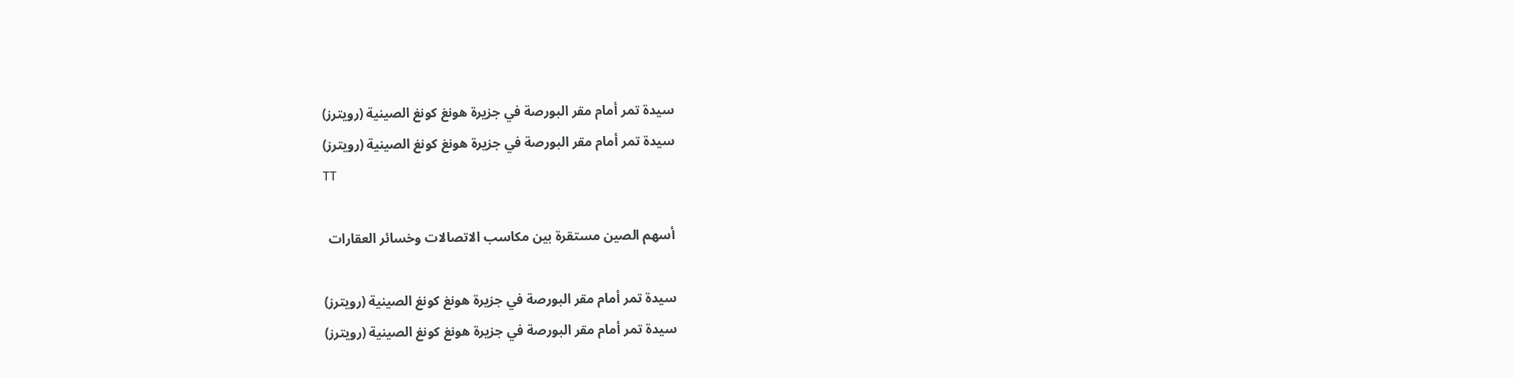سيدة تمر أمام مقر البورصة في جزيرة هونغ كونغ الصينية (رويترز)
سيدة تمر أمام مقر البورصة في جزيرة هونغ كونغ الصينية (رويترز)
TT

أسهم الصين مستقرة بين مكاسب الاتصالات وخسائر العقارات

سيدة تمر أمام مقر البورصة في جزيرة هونغ كونغ الصينية (رويترز)
سيدة تمر أمام مقر البورصة في جزيرة هونغ كونغ الصينية (رويترز)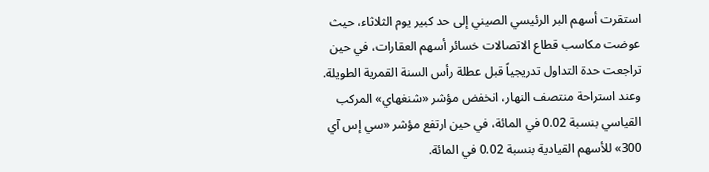استقرت أسهم البر الرئيسي الصيني إلى حد كبير يوم الثلاثاء، حيث عوضت مكاسب قطاع الاتصالات خسائر أسهم العقارات، في حين تراجعت حدة التداول تدريجياً قبل عطلة رأس السنة القمرية الطويلة. وعند استراحة منتصف النهار، انخفض مؤشر «شنغهاي» المركب القياسي بنسبة 0.02 في المائة، في حين ارتفع مؤشر «سي إس آي 300» للأسهم القيادية بنسبة 0.02 في المائة.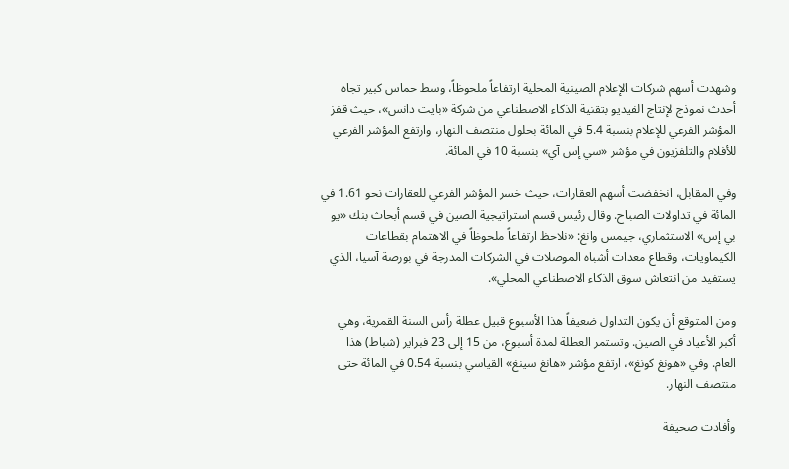وشهدت أسهم شركات الإعلام الصينية المحلية ارتفاعاً ملحوظاً، وسط حماس كبير تجاه أحدث نموذج لإنتاج الفيديو بتقنية الذكاء الاصطناعي من شركة «بايت دانس»، حيث قفز المؤشر الفرعي للإعلام بنسبة 5.4 في المائة بحلول منتصف النهار، وارتفع المؤشر الفرعي للأفلام والتلفزيون في مؤشر «سي إس آي» بنسبة 10 في المائة.

وفي المقابل، انخفضت أسهم العقارات، حيث خسر المؤشر الفرعي للعقارات نحو 1.61 في المائة في تداولات الصباح. وقال رئيس قسم استراتيجية الصين في قسم أبحاث بنك «يو بي إس» الاستثماري، جيمس وانغ: «نلاحظ ارتفاعاً ملحوظاً في الاهتمام بقطاعات الكيماويات، وقطاع معدات أشباه الموصلات في الشركات المدرجة في بورصة آسيا، الذي يستفيد من انتعاش سوق الذكاء الاصطناعي المحلي».

ومن المتوقع أن يكون التداول ضعيفاً هذا الأسبوع قبيل عطلة رأس السنة القمرية، وهي أكبر الأعياد في الصين. وتستمر العطلة لمدة أسبوع، من 15 إلى 23 فبراير (شباط) هذا العام. وفي «هونغ كونغ»، ارتفع مؤشر «هانغ سينغ» القياسي بنسبة 0.54 في المائة حتى منتصف النهار.

وأفادت صحيفة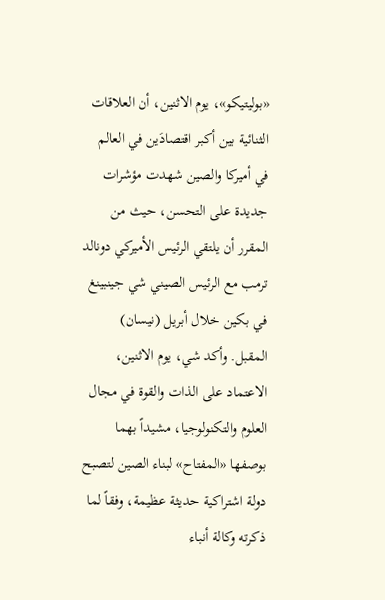«بوليتيكو»، يوم الاثنين، أن العلاقات الثنائية بين أكبر اقتصادَين في العالم في أميركا والصين شهدت مؤشرات جديدة على التحسن، حيث من المقرر أن يلتقي الرئيس الأميركي دونالد ترمب مع الرئيس الصيني شي جينبينغ في بكين خلال أبريل (نيسان) المقبل. وأكد شي، يوم الاثنين، الاعتماد على الذات والقوة في مجال العلوم والتكنولوجيا، مشيداً بهما بوصفها «المفتاح» لبناء الصين لتصبح دولة اشتراكية حديثة عظيمة، وفقاً لما ذكرته وكالة أنباء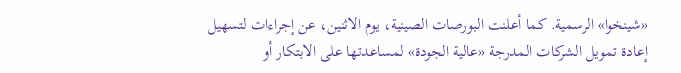«شينخوا» الرسمية. كما أعلنت البورصات الصينية، يوم الاثنين، عن إجراءات لتسهيل إعادة تمويل الشركات المدرجة «عالية الجودة» لمساعدتها على الابتكار أو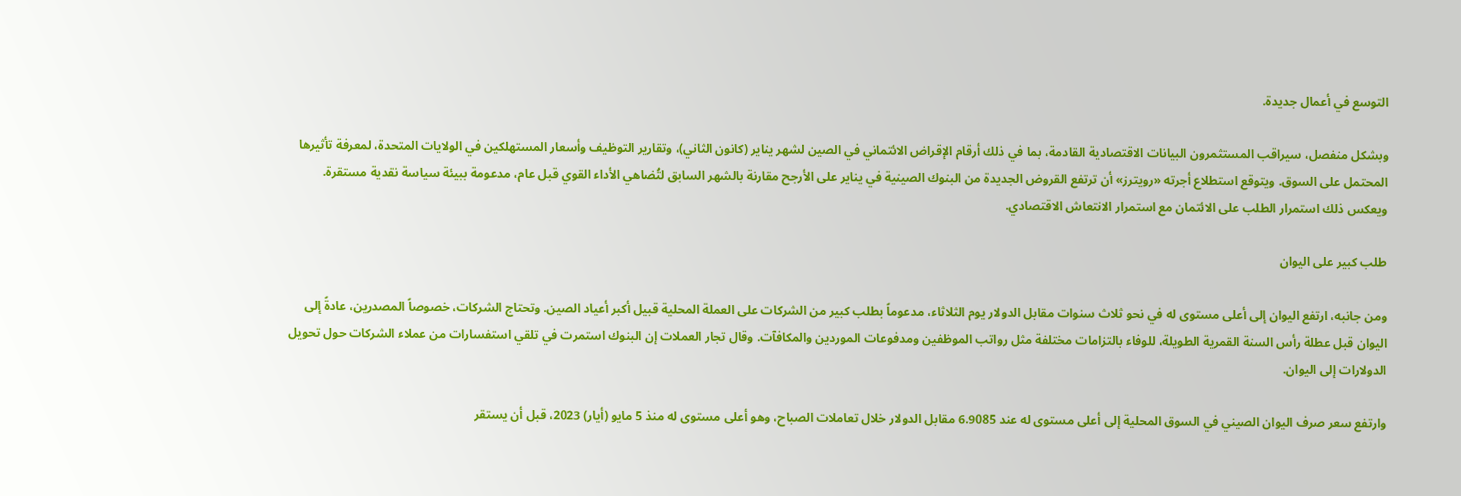التوسع في أعمال جديدة.

وبشكل منفصل، سيراقب المستثمرون البيانات الاقتصادية القادمة، بما في ذلك أرقام الإقراض الائتماني في الصين لشهر يناير (كانون الثاني)، وتقارير التوظيف وأسعار المستهلكين في الولايات المتحدة، لمعرفة تأثيرها المحتمل على السوق. ويتوقع استطلاع أجرته «رويترز» أن ترتفع القروض الجديدة من البنوك الصينية في يناير على الأرجح مقارنة بالشهر السابق لتُضاهي الأداء القوي قبل عام، مدعومة ببيئة سياسة نقدية مستقرة. ويعكس ذلك استمرار الطلب على الائتمان مع استمرار الانتعاش الاقتصادي.

طلب كبير على اليوان

ومن جانبه، ارتفع اليوان إلى أعلى مستوى له في نحو ثلاث سنوات مقابل الدولار يوم الثلاثاء، مدعوماً بطلب كبير من الشركات على العملة المحلية قبيل أكبر أعياد الصين. وتحتاج الشركات، خصوصاً المصدرين، عادةً إلى اليوان قبل عطلة رأس السنة القمرية الطويلة، للوفاء بالتزامات مختلفة مثل رواتب الموظفين ومدفوعات الموردين والمكافآت. وقال تجار العملات إن البنوك استمرت في تلقي استفسارات من عملاء الشركات حول تحويل الدولارات إلى اليوان.

وارتفع سعر صرف اليوان الصيني في السوق المحلية إلى أعلى مستوى له عند 6.9085 مقابل الدولار خلال تعاملات الصباح، وهو أعلى مستوى له منذ 5 مايو (أيار) 2023، قبل أن يستقر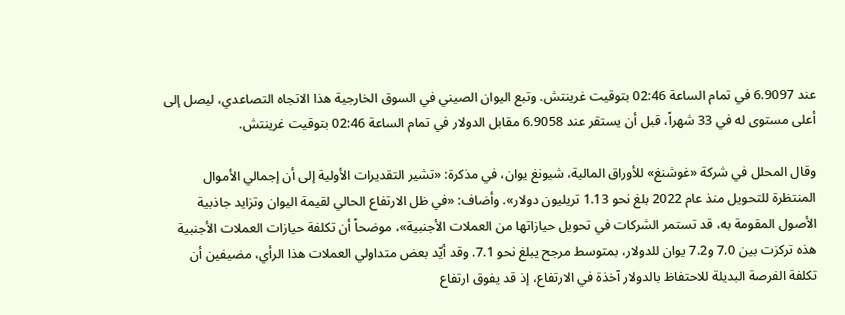عند 6.9097 في تمام الساعة 02:46 بتوقيت غرينتش. وتبع اليوان الصيني في السوق الخارجية هذا الاتجاه التصاعدي، ليصل إلى أعلى مستوى له في 33 شهراً، قبل أن يستقر عند 6.9058 مقابل الدولار في تمام الساعة 02:46 بتوقيت غرينتش.

وقال المحلل في شركة «غوشنغ» للأوراق المالية، شيونغ يوان، في مذكرة: «تشير التقديرات الأولية إلى أن إجمالي الأموال المنتظرة للتحويل منذ عام 2022 بلغ نحو 1.13 تريليون دولار». وأضاف: «في ظل الارتفاع الحالي لقيمة اليوان وتزايد جاذبية الأصول المقومة به، قد تستمر الشركات في تحويل حيازاتها من العملات الأجنبية»، موضحاً أن تكلفة حيازات العملات الأجنبية هذه تركزت بين 7.0 و7.2 يوان للدولار، بمتوسط مرجح يبلغ نحو 7.1. وقد أيّد بعض متداولي العملات هذا الرأي، مضيفين أن تكلفة الفرصة البديلة للاحتفاظ بالدولار آخذة في الارتفاع، إذ قد يفوق ارتفاع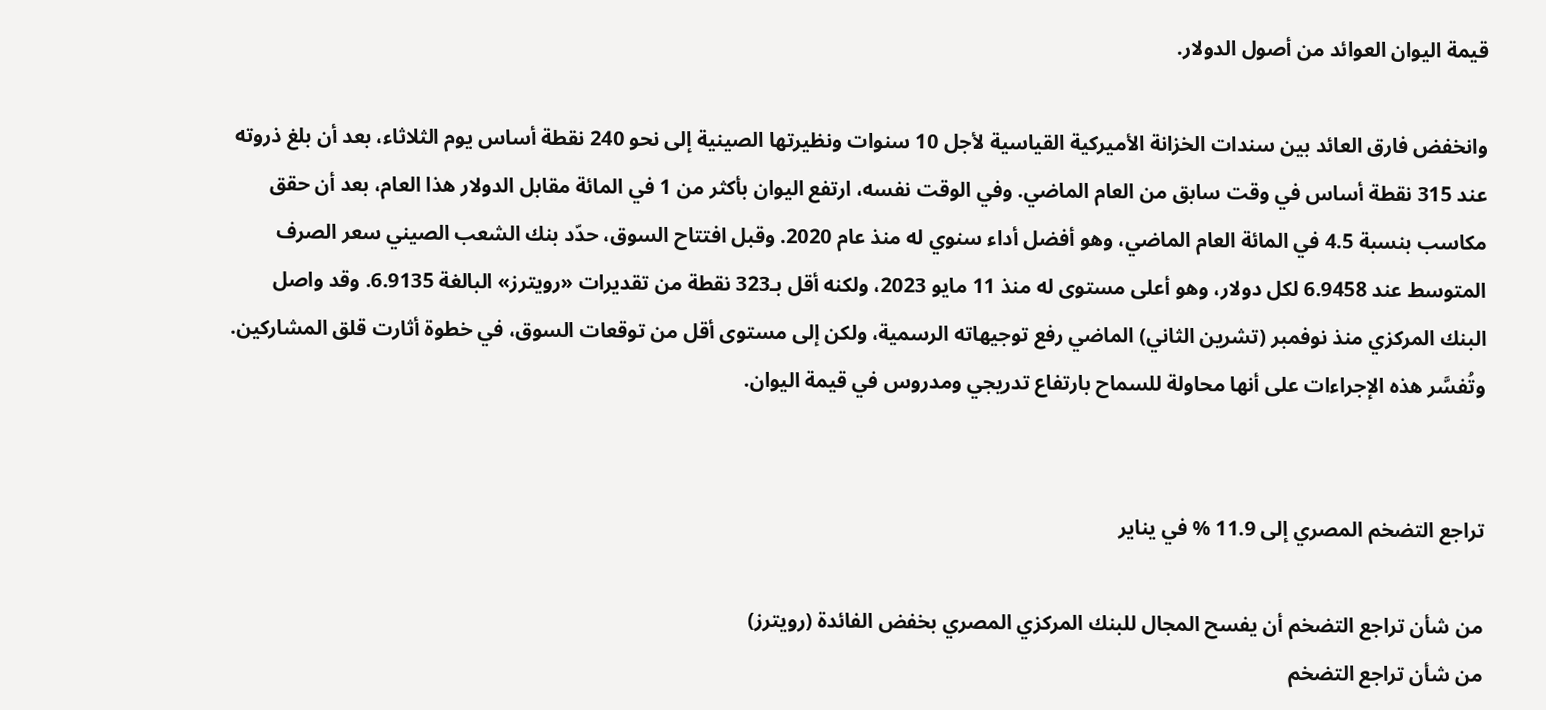قيمة اليوان العوائد من أصول الدولار.

وانخفض فارق العائد بين سندات الخزانة الأميركية القياسية لأجل 10 سنوات ونظيرتها الصينية إلى نحو 240 نقطة أساس يوم الثلاثاء، بعد أن بلغ ذروته عند 315 نقطة أساس في وقت سابق من العام الماضي. وفي الوقت نفسه، ارتفع اليوان بأكثر من 1 في المائة مقابل الدولار هذا العام، بعد أن حقق مكاسب بنسبة 4.5 في المائة العام الماضي، وهو أفضل أداء سنوي له منذ عام 2020. وقبل افتتاح السوق، حدّد بنك الشعب الصيني سعر الصرف المتوسط عند 6.9458 لكل دولار، وهو أعلى مستوى له منذ 11 مايو 2023، ولكنه أقل بـ323 نقطة من تقديرات «رويترز» البالغة 6.9135. وقد واصل البنك المركزي منذ نوفمبر (تشرين الثاني) الماضي رفع توجيهاته الرسمية، ولكن إلى مستوى أقل من توقعات السوق، في خطوة أثارت قلق المشاركين. وتُفسَّر هذه الإجراءات على أنها محاولة للسماح بارتفاع تدريجي ومدروس في قيمة اليوان.


تراجع التضخم المصري إلى 11.9 % في يناير

من شأن تراجع التضخم أن يفسح المجال للبنك المركزي المصري بخفض الفائدة (رويترز)
من شأن تراجع التضخم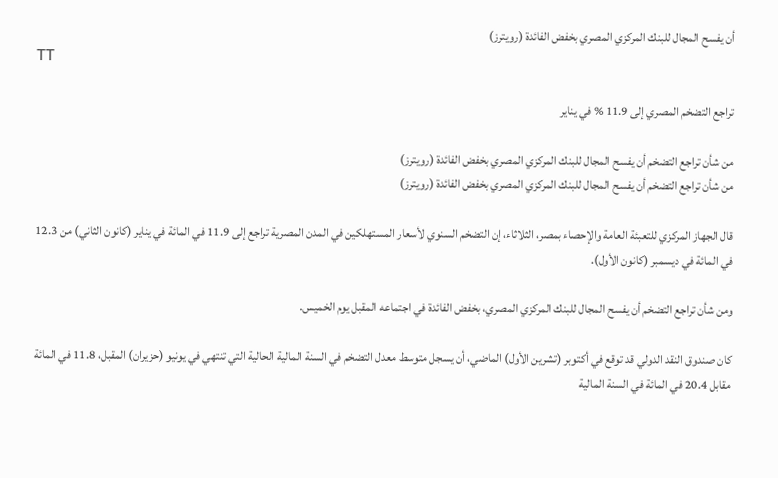أن يفسح المجال للبنك المركزي المصري بخفض الفائدة (رويترز)
TT

تراجع التضخم المصري إلى 11.9 % في يناير

من شأن تراجع التضخم أن يفسح المجال للبنك المركزي المصري بخفض الفائدة (رويترز)
من شأن تراجع التضخم أن يفسح المجال للبنك المركزي المصري بخفض الفائدة (رويترز)

قال الجهاز المركزي للتعبئة العامة ‌والإحصاء ‌بمصر، ‌الثلاثاء، إن التضخم السنوي لأسعار المستهلكين في المدن ‌المصرية تراجع إلى ‍11.9 في المائة في يناير (كانون الثاني) من 12.3 في المائة في ديسمبر (كانون الأول).

ومن شأن تراجع التضخم أن يفسح المجال للبنك المركزي المصري، بخفض الفائدة في اجتماعه المقبل يوم الخميس.

كان صندوق النقد الدولي قد توقع في أكتوبر (تشرين الأول) الماضي، أن يسجل متوسط معدل التضخم في السنة المالية الحالية التي تنتهي في يونيو (حزيران) المقبل، 11.8 في المائة مقابل 20.4 في المائة في السنة المالية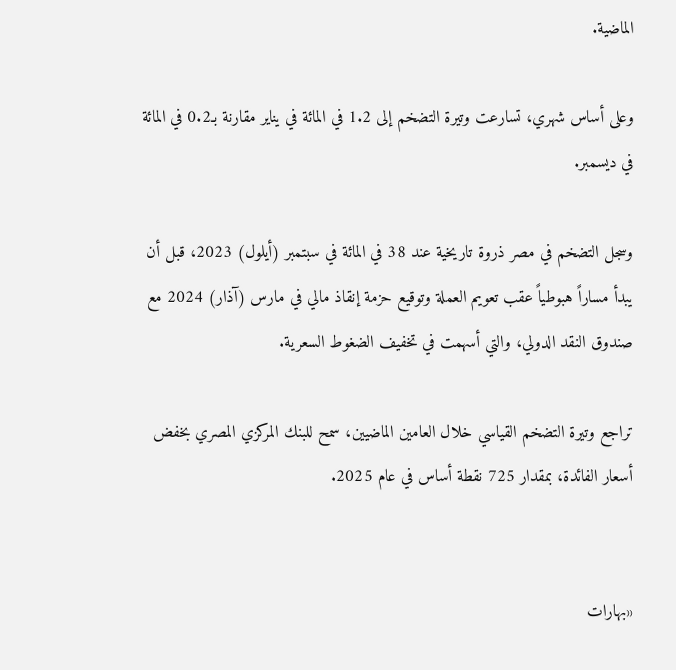الماضية.

وعلى أساس شهري، تسارعت وتيرة التضخم إلى 1.2 في المائة في يناير مقارنة بـ0.2 في المائة في ديسمبر.

وسجل التضخم في مصر ذروة تاريخية عند 38 في المائة في سبتمبر (أيلول) 2023، قبل أن يبدأ مساراً هبوطياً عقب تعويم العملة وتوقيع حزمة إنقاذ مالي في مارس (آذار) 2024 مع صندوق النقد الدولي، والتي أسهمت في تخفيف الضغوط السعرية.

تراجع وتيرة التضخم القياسي خلال العامين الماضيين، سمح للبنك المركزي المصري بخفض أسعار الفائدة، بمقدار 725 نقطة أساس في عام 2025.


«بهارات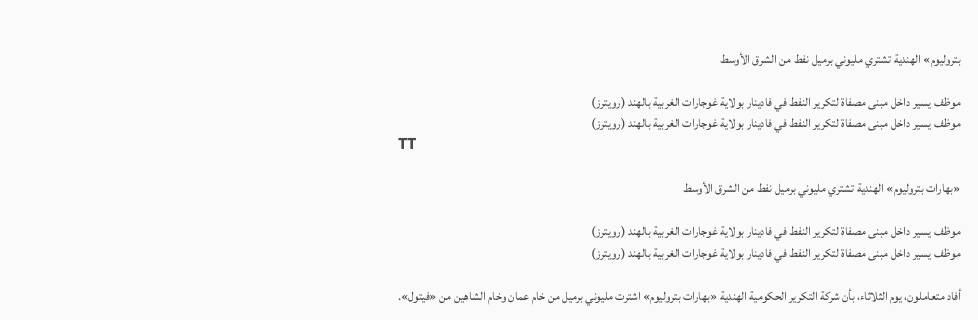بتروليوم» الهندية تشتري مليوني برميل نفط من الشرق الأوسط

موظف يسير داخل مبنى مصفاة لتكرير النفط في فادينار بولاية غوجارات الغربية بالهند (رويترز)
موظف يسير داخل مبنى مصفاة لتكرير النفط في فادينار بولاية غوجارات الغربية بالهند (رويترز)
TT

«بهارات بتروليوم» الهندية تشتري مليوني برميل نفط من الشرق الأوسط

موظف يسير داخل مبنى مصفاة لتكرير النفط في فادينار بولاية غوجارات الغربية بالهند (رويترز)
موظف يسير داخل مبنى مصفاة لتكرير النفط في فادينار بولاية غوجارات الغربية بالهند (رويترز)

أفاد متعاملون، يوم الثلاثاء، بأن شركة التكرير الحكومية الهندية «بهارات بتروليوم» اشترت مليوني برميل من خام عمان وخام الشاهين من «فيتول».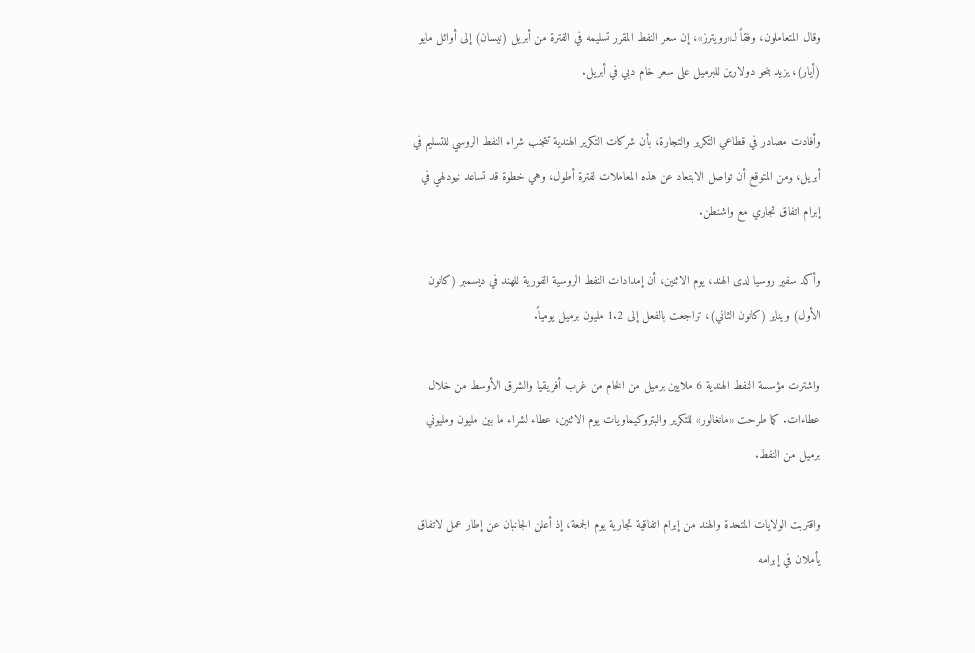وقال المتعاملون، وفقاً لـ«رويترز»، إن سعر النفط ‌المقرر تسليمه ‌في الفترة ‌من أبريل (نيسان) إلى ‌أوائل مايو (أيار)، يزيد بنحو دولارين للبرميل على سعر خام دبي في أبريل.

وأفادت مصادر في قطاعي التكرير والتجارة، بأن شركات التكرير الهندية ‌تتجنب شراء النفط الروسي للتسليم في أبريل، ‍ومن المتوقع أن تواصل الابتعاد عن هذه المعاملات لفترة أطول، وهي خطوة قد تساعد نيودلهي في إبرام اتفاق تجاري مع واشنطن.

وأكد سفير روسيا لدى الهند، يوم الاثنين، أن إمدادات النفط الروسية الفورية للهند في ديسمبر (كانون الأول) ويناير (كانون الثاني)، تراجعت بالفعل إلى 1.2 مليون برميل يومياً.

واشترت مؤسسة النفط الهندية 6 ملايين برميل من الخام من غرب أفريقيا والشرق الأوسط من خلال عطاءات. كما طرحت «مانغالور» للتكرير والبتروكيماويات يوم الاثنين، عطاء لشراء ما بين ‌مليون ومليوني برميل من النفط.

واقتربت الولايات المتحدة والهند من إبرام اتفاقية تجارية يوم الجمعة، إذ أعلن الجانبان عن إطار عمل لاتفاق يأملان في إبرامه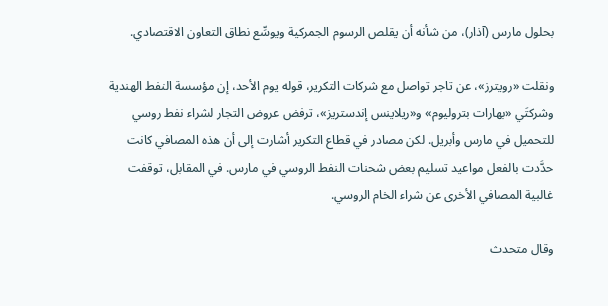بحلول مارس (آذار)، من شأنه أن يقلص الرسوم الجمركية ويوسِّع نطاق التعاون الاقتصادي.

ونقلت «رويترز»، عن تاجر تواصل ‌مع شركات ‌التكرير، قوله يوم الأحد، إن مؤسسة النفط الهندية وشركتَي ‌«بهارات بتروليوم» و«ريلاينس ‌إندستريز»، ترفض عروض التجار لشراء نفط روسي للتحميل في مارس وأبريل. لكن مصادر في قطاع التكرير أشارت إلى أن هذه المصافي كانت حدَّدت بالفعل مواعيد تسليم بعض شحنات النفط الروسي في مارس. في المقابل، توقفت غالبية المصافي الأخرى عن شراء الخام الروسي.

وقال متحدث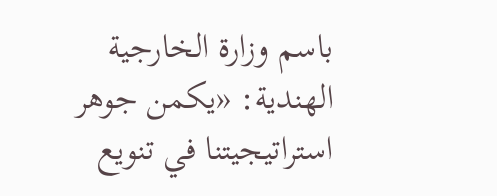باسم وزارة الخارجية الهندية: «يكمن جوهر استراتيجيتنا في تنويع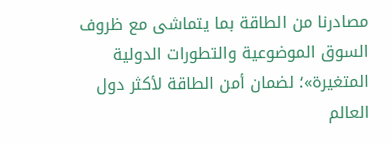مصادرنا من الطاقة بما يتماشى مع ظروف السوق الموضوعية والتطورات الدولية المتغيرة»؛ لضمان أمن الطاقة لأكثر دول العالم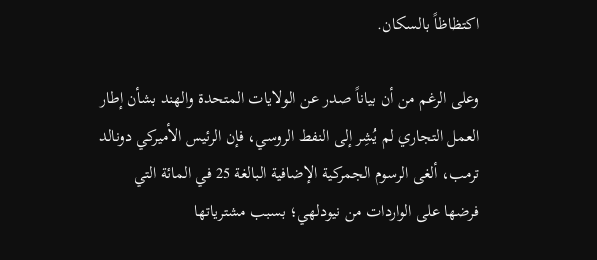اكتظاظاً بالسكان.

وعلى الرغم من أن بياناً صدر عن الولايات المتحدة والهند بشأن إطار العمل التجاري لم يُشِر إلى النفط الروسي، فإن الرئيس الأميركي دونالد ترمب، ألغى الرسوم الجمركية الإضافية البالغة 25 في المائة التي فرضها على الواردات من نيودلهي؛ بسبب مشترياتها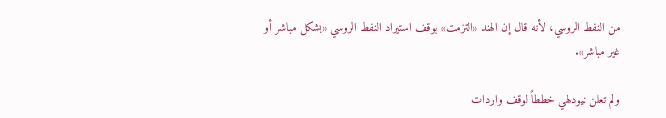من النفط الروسي، لأنه قال إن الهند «التزمت» بوقف استيراد النفط الروسي «بشكل مباشر أو غير مباشر».

ولم تعلن نيودلهي خططاً لوقف واردات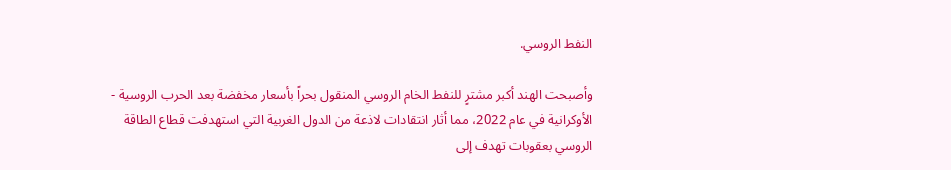النفط الروسي.

وأصبحت الهند أكبر مشترٍ للنفط الخام الروسي المنقول بحراً بأسعار مخفضة بعد الحرب الروسية - الأوكرانية في عام 2022، مما أثار انتقادات لاذعة من الدول الغربية التي استهدفت قطاع ‌الطاقة الروسي بعقوبات تهدف إلى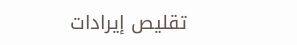تقليص إيرادات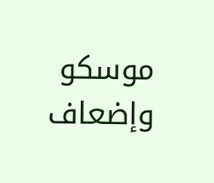موسكو وإضعاف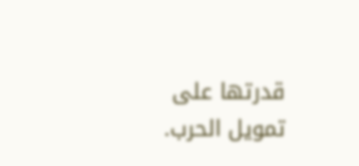قدرتها على تمويل الحرب.